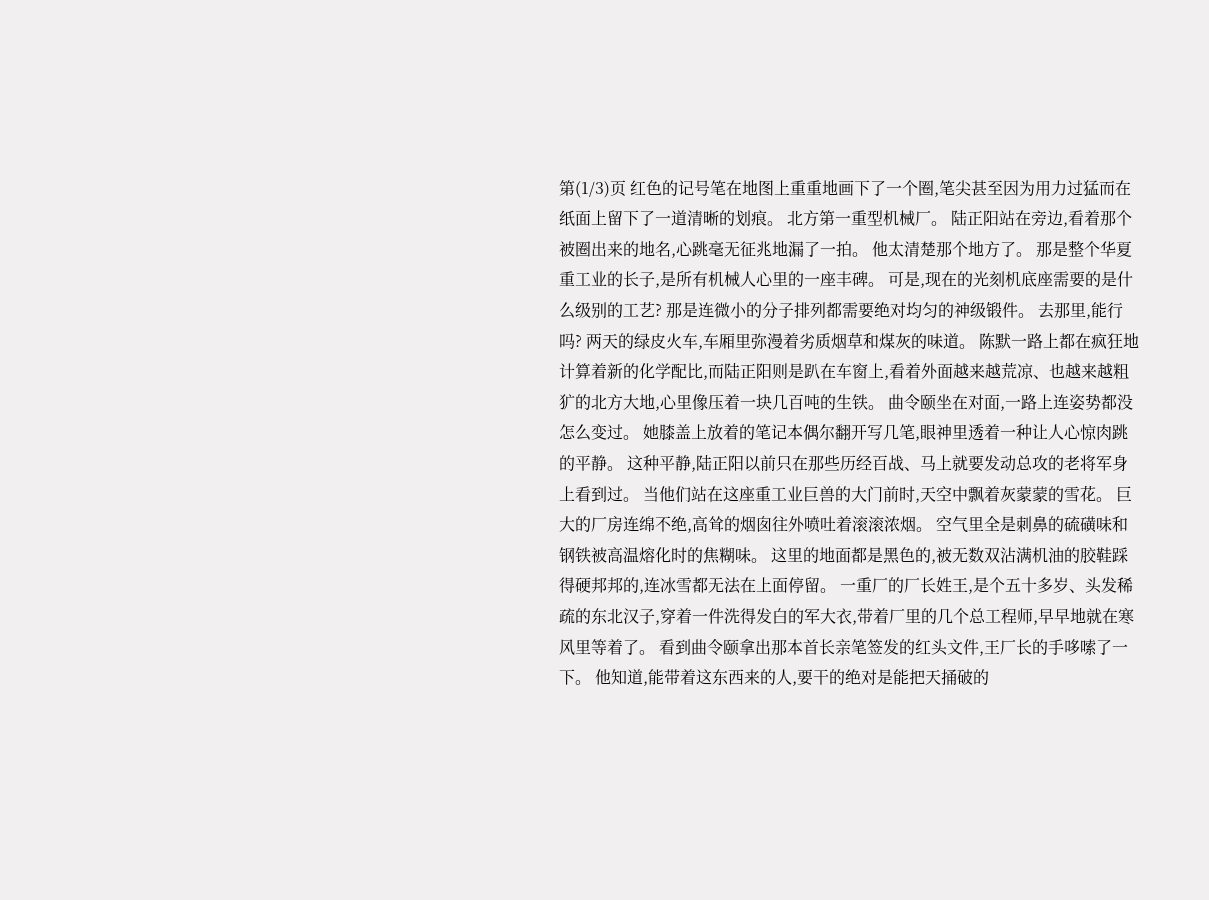第(1/3)页 红色的记号笔在地图上重重地画下了一个圈,笔尖甚至因为用力过猛而在纸面上留下了一道清晰的划痕。 北方第一重型机械厂。 陆正阳站在旁边,看着那个被圈出来的地名,心跳毫无征兆地漏了一拍。 他太清楚那个地方了。 那是整个华夏重工业的长子,是所有机械人心里的一座丰碑。 可是,现在的光刻机底座需要的是什么级别的工艺? 那是连微小的分子排列都需要绝对均匀的神级锻件。 去那里,能行吗? 两天的绿皮火车,车厢里弥漫着劣质烟草和煤灰的味道。 陈默一路上都在疯狂地计算着新的化学配比,而陆正阳则是趴在车窗上,看着外面越来越荒凉、也越来越粗犷的北方大地,心里像压着一块几百吨的生铁。 曲令颐坐在对面,一路上连姿势都没怎么变过。 她膝盖上放着的笔记本偶尔翻开写几笔,眼神里透着一种让人心惊肉跳的平静。 这种平静,陆正阳以前只在那些历经百战、马上就要发动总攻的老将军身上看到过。 当他们站在这座重工业巨兽的大门前时,天空中飘着灰蒙蒙的雪花。 巨大的厂房连绵不绝,高耸的烟囱往外喷吐着滚滚浓烟。 空气里全是刺鼻的硫磺味和钢铁被高温熔化时的焦糊味。 这里的地面都是黑色的,被无数双沾满机油的胶鞋踩得硬邦邦的,连冰雪都无法在上面停留。 一重厂的厂长姓王,是个五十多岁、头发稀疏的东北汉子,穿着一件洗得发白的军大衣,带着厂里的几个总工程师,早早地就在寒风里等着了。 看到曲令颐拿出那本首长亲笔签发的红头文件,王厂长的手哆嗦了一下。 他知道,能带着这东西来的人,要干的绝对是能把天捅破的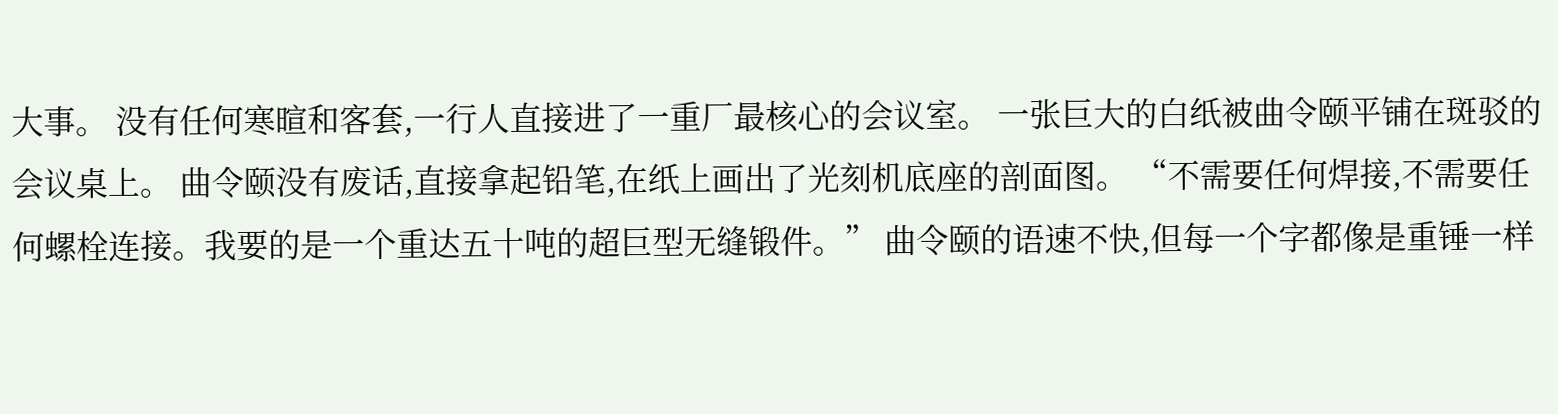大事。 没有任何寒暄和客套,一行人直接进了一重厂最核心的会议室。 一张巨大的白纸被曲令颐平铺在斑驳的会议桌上。 曲令颐没有废话,直接拿起铅笔,在纸上画出了光刻机底座的剖面图。 “不需要任何焊接,不需要任何螺栓连接。我要的是一个重达五十吨的超巨型无缝锻件。” 曲令颐的语速不快,但每一个字都像是重锤一样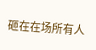砸在在场所有人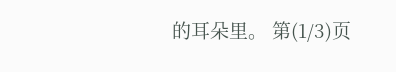的耳朵里。 第(1/3)页